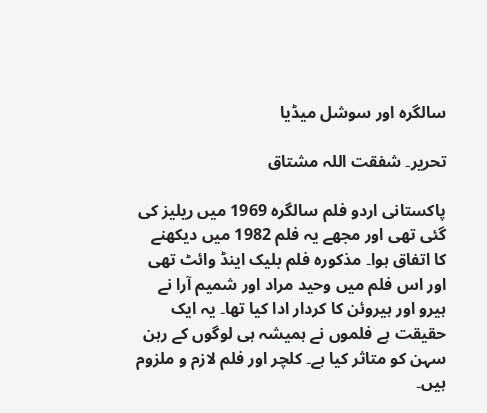سالگرہ اور سوشل میڈیا

تحریر۔ شفقت اللہ مشتاق

پاکستانی اردو فلم سالگرہ 1969 میں ریلیز کی گئی تھی اور مجھے یہ فلم 1982 میں دیکھنے کا اتفاق ہوا۔ مذکورہ فلم بلیک اینڈ وائٹ تھی اور اس فلم میں وحید مراد اور شمیم آرا نے ہیرو اور ہیروئن کا کردار ادا کیا تھا۔ یہ ایک حقیقت ہے فلموں نے ہمیشہ ہی لوگوں کے رہن سہن کو متاثر کیا ہے۔ کلچر اور فلم لازم و ملزوم ہیں۔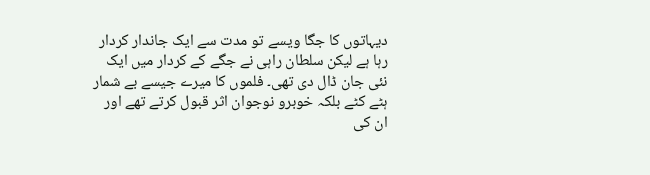دیہاتوں کا جگا ویسے تو مدت سے ایک جاندار کردار رہا ہے لیکن سلطان راہی نے جگے کے کردار میں ایک نئی جان ڈال دی تھی۔ فلموں کا میرے جیسے بے شمار ہٹے کٹے بلکہ خوبرو نوجوان اثر قبول کرتے تھے اور ان کی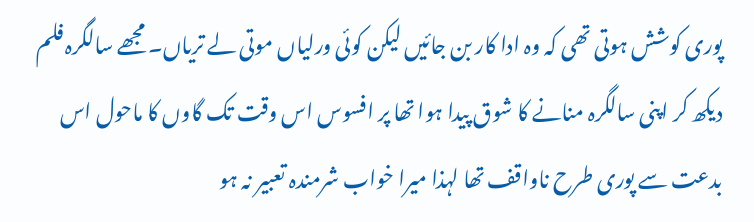پوری کوشش ہوتی تھی کہ وہ ادا کار بن جائیں لیکن کوئی ورلیاں موتی لے تریاں۔ مجھے سالگرہ فلم دیکھ کر اپنی سالگرہ منانے کا شوق پیدا ہوا تھا پر افسوس اس وقت تک گاوں کا ماحول اس بدعت سے پوری طرح ناواقف تھا لہذا میرا خواب شرمندہ تعبیر نہ ہو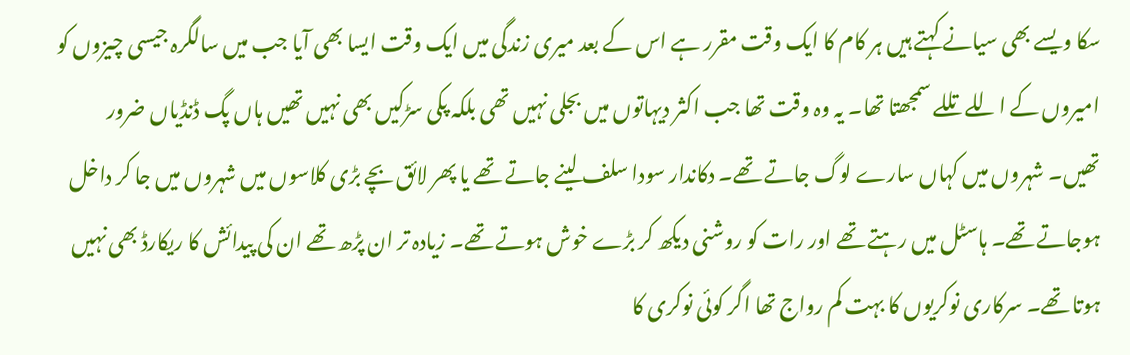سکا ویسے بھی سیانے کہتے ہیں ہر کام کا ایک وقت مقرر ہے اس کے بعد میری زندگی میں ایک وقت ایسا بھی آیا جب میں سالگرہ جیسی چیزوں کو امیروں کے اللے تللے سمجھتا تھا۔ یہ وہ وقت تھا جب اکثر دیہاتوں میں بجلی نہیں تھی بلکہ پکی سڑکیں بھی نہیں تھیں ہاں پگ ڈنڈیاں ضرور تھیں۔ شہروں میں کہاں سارے لوگ جاتے تھے۔ دکاندار سودا سلف لینے جاتے تھے یا پھر لائق بچے بڑی کلاسوں میں شہروں میں جا کر داخل ہوجاتے تھے۔ ہاسٹل میں رہتے تھے اور رات کو روشنی دیکھ کر بڑے خوش ہوتے تھے۔ زیادہ تر ان پڑھ تھے ان کی پیدائش کا ریکارڈ بھی نہیں ہوتا تھے۔ سرکاری نوکریوں کا بہت کم رواج تھا اگر کوئی نوکری کا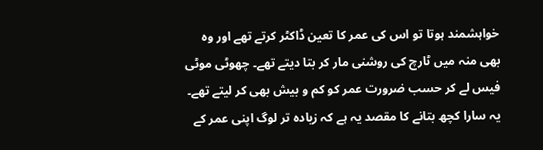خواہشمند ہوتا تو اس کی عمر کا تعین ڈاکٹر کرتے تھے اور وہ بھی منہ میں ٹارچ کی روشنی مار کر بتا دیتے تھے۔ چھوٹی موٹی فیس لے کر حسب ضرورت عمر کو کم و بیش بھی کر لیتے تھے۔ یہ سارا کچھ بتانے کا مقصد یہ ہے کہ زیادہ تر لوگ اپنی عمر کے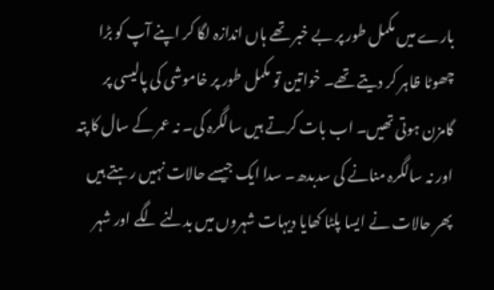بارے میں مکمل طور پر بے خبر تھے ہاں اندازہ لگا کر اپنے آپ کو بڑا چھوٹا ظاہر کر دیتے تھے۔ خواتین تو مکمل طور پر خاموشی کی پالیسی پر گامزن ہوتی تھیں۔ اب بات کرتے ہیں سالگرہ کی۔ نہ عمر کے سال کا پتہ اور نہ سالگرہ منانے کی سدبدھ۔ سدا ایک جیسے حالات نہیں رہتے ہیں پھر حالات نے ایسا پلٹا کھایا دیہات شہروں میں بدلنے لگے اور شہر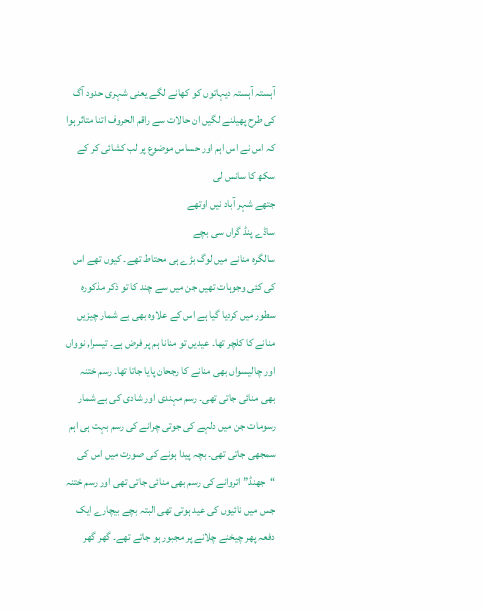آہستہ آہستہ دیہاتوں کو کھانے لگے یعنی شہری حدود آگ کی طرح پھیلنے لگیں ان حالات سے راقم الحروف اتنا متاثر ہوا کہ اس نے اس اہم اور حساس موضوع پر لب کشائی کر کے سکھ کا سانس لی
جتھے شہر آباد نیں اوتھے
ساڈے پنڈ گراں سی بچے
سالگرہ منانے میں لوگ بڑے ہی محتاط تھے۔ کیوں تھے اس کی کئی وجوہات تھیں جن میں سے چند کا تو ذکر مذکورہ سطور میں کردیا گیا ہے اس کے علاوہ بھی بے شمار چیزیں منانے کا کلچر تھا۔ عیدیں تو منانا ہم پر فرض ہے۔ تیسرا, نوواں اور چالیسواں بھی منانے کا رجحان پایا جاتا تھا۔ رسم ختنہ بھی منائی جاتی تھی۔ رسم مہندی اور شادی کی بے شمار رسومات جن میں دلہے کی جوتی چرانے کی رسم بہت ہی اہم سمجھی جاتی تھی۔ بچہ پیدا ہونے کی صورت میں اس کی “جھنڈ” اتروانے کی رسم بھی منائی جاتی تھی اور رسم ختنہ جس میں نائیوں کی عید ہوتی تھی البتہ بچے بیچارے ایک دفعہ پھر چیخنے چلانے پر مجبور ہو جاتے تھے۔ گھر گھر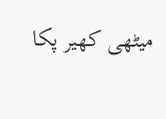میٹھی کھیر پکا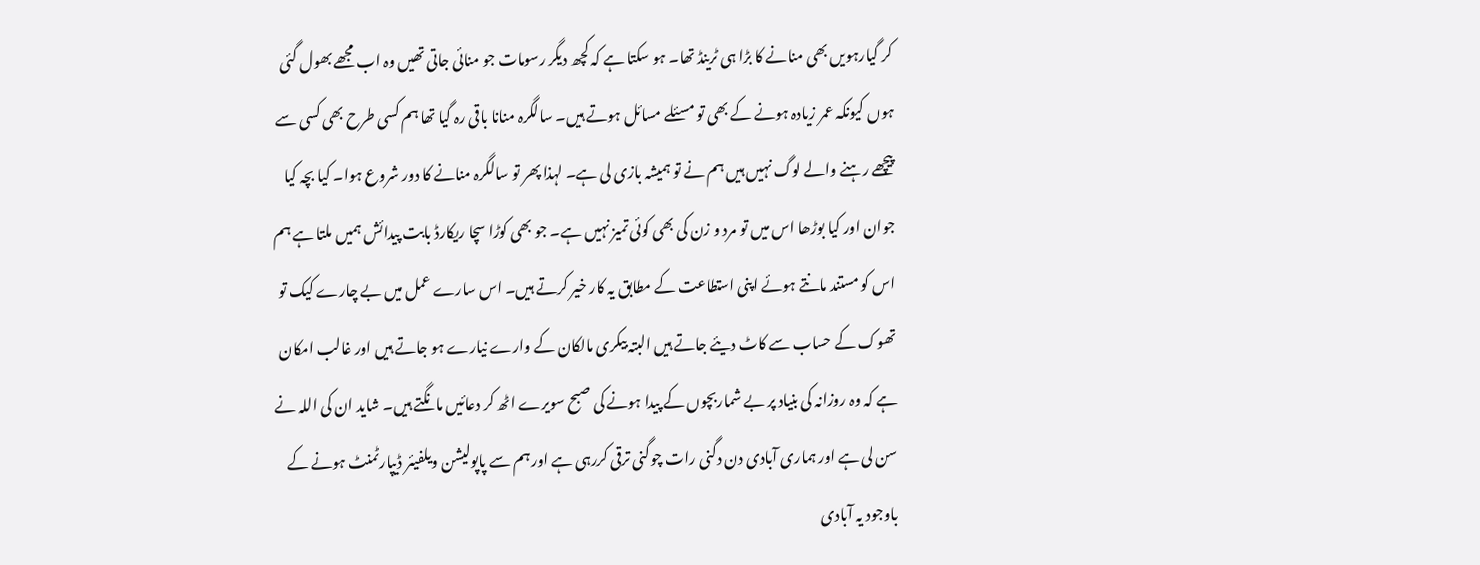کر گیارہویں بھی منانے کا بڑا ہی ٹرینڈ تھا۔ ہو سکتا ہے کہ کچھ دیگر رسومات جو منائی جاتی تھیں وہ اب مجھے بھول گئی ہوں کیونکہ عمر زیادہ ہونے کے بھی تو مسئلے مسائل ہوتے ہیں۔ سالگرہ منانا باقی رہ گیا تھا ہم کسی طرح بھی کسی سے پیچھے رہنے والے لوگ نہیں ہیں ہم نے تو ہمیشہ بازی لی ہے۔ لہذا پھر تو سالگرہ منانے کا دور شروع ہوا۔ کیا بچہ کیا جوان اور کیا بوڑھا اس میں تو مرد و زن کی بھی کوئی تمیز نہیں ہے۔ جو بھی کوڑا سچا ریکارڈ بابت پیدائش ہمیں ملتا ہے ہم اس کو مستند مانتے ہوئے اپنی استطاعت کے مطابق یہ کار خیر کرتے ہیں۔ اس سارے عمل میں بے چارے کیک تو تھوک کے حساب سے کاٹ دیئے جاتے ہیں البتہ بیکری مالکان کے وارے نیارے ہو جاتے ہیں اور غالب امکان ہے کہ وہ روزانہ کی بنیاد پر بے شماربچوں کے پیدا ہونے کی صبح سویرے اٹھ کر دعائیں مانگتے ہیں۔ شاید ان کی اللہ نے سن لی ہے اور ہماری آبادی دن دگنی رات چوگنی ترقی کررہی ہے اور ہم سے پاپولیشن ویلفیئر ڈیپارٹمنٹ ہونے کے باوجود یہ آبادی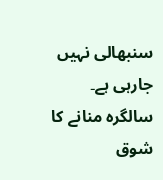سنبھالی نہیں جارہی ہے۔
سالگرہ منانے کا شوق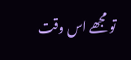تو مجھے اس وقت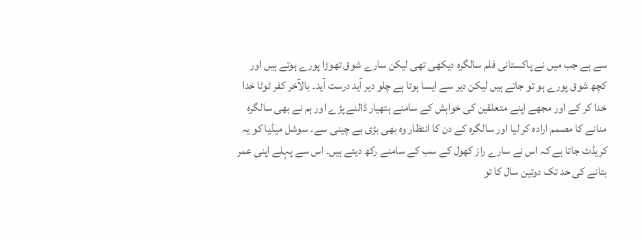سے ہے جب میں نے پاکستانی فلم سالگرہ دیکھی تھی لیکن سارے شوق تھوڑا پورے ہوتے ہیں اور کچھ شوق پورے ہو تو جاتے ہیں لیکن دیر سے ایسا ہوتا ہے چلو دیر آید درست آید۔ بالآخر کفر ٹوٹا خدا خدا کر کے اور مجھے اپنے متعلقین کی خواہش کے سامنے ہتھیار ڈالنے پڑے اور ہم نے بھی سالگرہ منانے کا مصمم ارادہ کر لیا اور سالگرہ کے دن کا انتظار وہ بھی بڑی بے چینی سے۔ سوشل میڈیا کو یہ کریڈٹ جاتا ہے کہ اس نے سارے راز کھول کے سب کے سامنے رکھ دیئے ہیں۔ اس سے پہلے اپنی عمر بتانے کی حد تک دوتین سال کا تو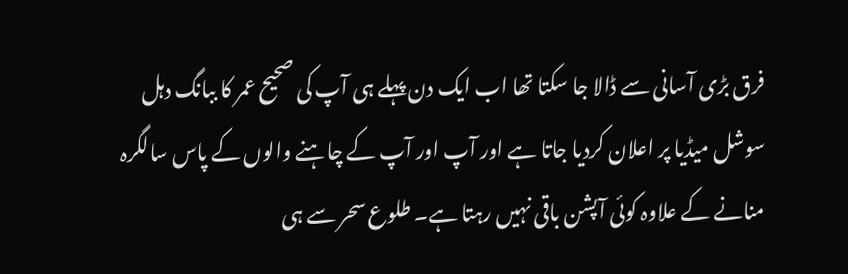فرق بڑی آسانی سے ڈالا جا سکتا تھا اب ایک دن پہلے ہی آپ کی صحیح عمر کا ببانگ دہل سوشل میڈیا پر اعلان کردیا جاتا ہے اور آپ اور آپ کے چاہنے والوں کے پاس سالگرہ منانے کے علاوہ کوئی آپشن باقی نہیں رہتا ہے۔ طلوع سحر سے ہی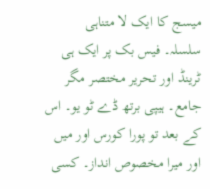میسج کا ایک لا متناہی سلسلہ۔ فیس بک پر ایک ہی ٹرینڈ اور تحریر مختصر مگر جامع۔ ہیپی برتھ ڈے ٹو یو۔ اس کے بعد تو پورا کورس اور میں اور میرا مخصوص انداز۔ کسی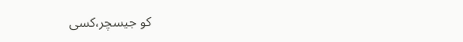کو جیسچر،کسی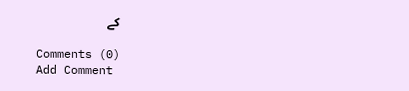کے

Comments (0)
Add Comment